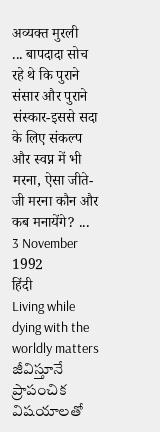अव्यक्त मुरली
... बापदादा सोच रहे थे कि पुराने संसार और पुराने संस्कार-इससे सदा के लिए संकल्प और स्वप्न में भी मरना, ऐसा जीते-जी मरना कौन और कब मनायेंगे? ...
3 November 1992
हिंदी
Living while dying with the worldly matters
జీవిస్తూనే ప్రాపంచిక విషయాలతో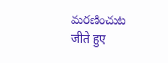మరణించుట
जीते हुए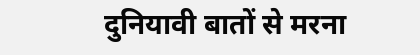दुनियावी बातों से मरना